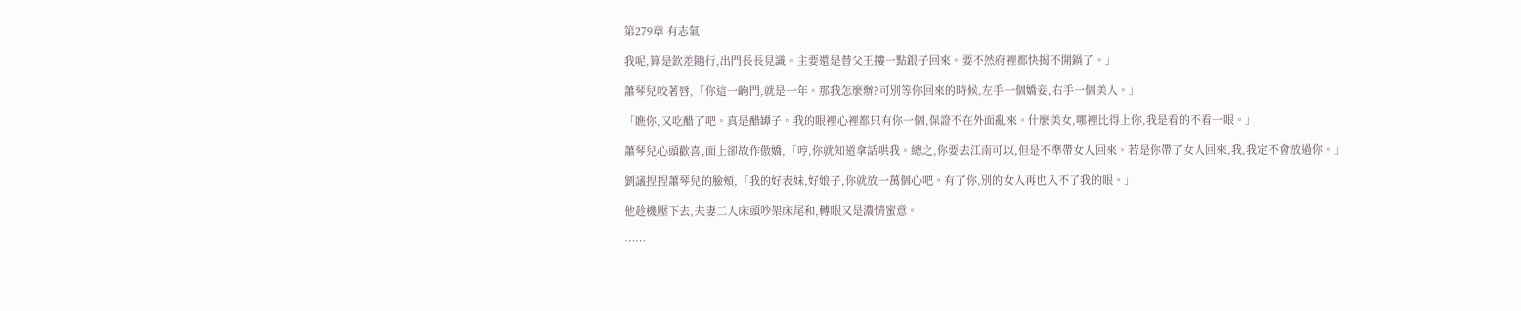第279章 有志氣

我呢,算是欽差隨行,出門長長見識。主要還是替父王摟一點銀子回來。要不然府裡都快揭不開鍋了。」

蕭琴兒咬著唇,「你這一齣門,就是一年。那我怎麼辦?可別等你回來的時候,左手一個嬌妾,右手一個美人。」

「瞧你,又吃醋了吧。真是醋罈子。我的眼裡心裡都只有你一個,保證不在外面亂來。什麼美女,哪裡比得上你,我是看的不看一眼。」

蕭琴兒心頭歡喜,面上卻故作傲嬌,「哼,你就知道拿話哄我。總之,你要去江南可以,但是不準帶女人回來。若是你帶了女人回來,我,我定不會放過你。」

劉議捏捏蕭琴兒的臉頰,「我的好表妹,好娘子,你就放一萬個心吧。有了你,別的女人再也入不了我的眼。」

他趁機壓下去,夫妻二人床頭吵架床尾和,轉眼又是濃情蜜意。

……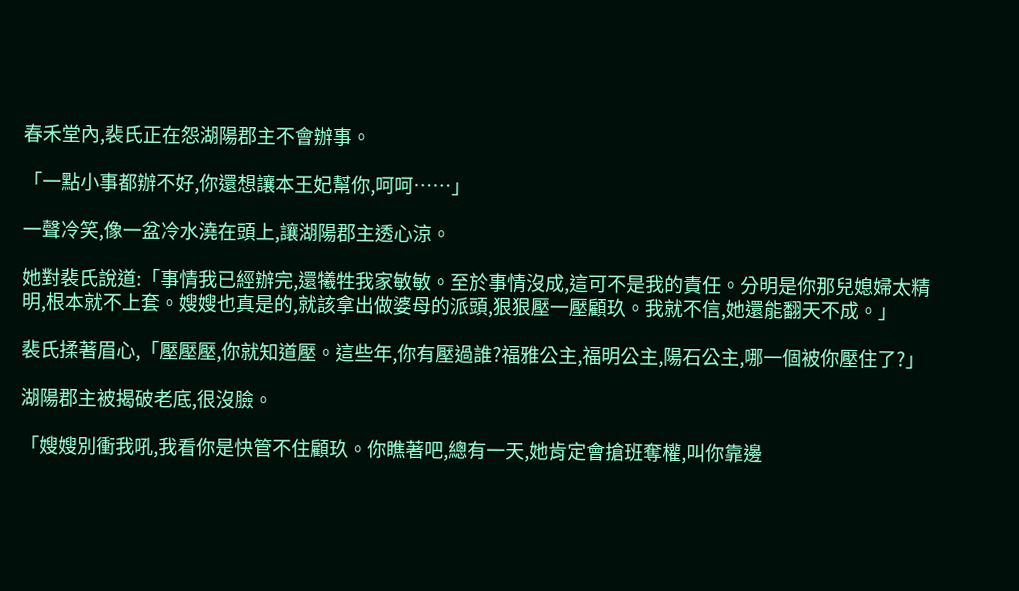春禾堂內,裴氏正在怨湖陽郡主不會辦事。

「一點小事都辦不好,你還想讓本王妃幫你,呵呵……」

一聲冷笑,像一盆冷水澆在頭上,讓湖陽郡主透心涼。

她對裴氏說道:「事情我已經辦完,還犧牲我家敏敏。至於事情沒成,這可不是我的責任。分明是你那兒媳婦太精明,根本就不上套。嫂嫂也真是的,就該拿出做婆母的派頭,狠狠壓一壓顧玖。我就不信,她還能翻天不成。」

裴氏揉著眉心,「壓壓壓,你就知道壓。這些年,你有壓過誰?福雅公主,福明公主,陽石公主,哪一個被你壓住了?」

湖陽郡主被揭破老底,很沒臉。

「嫂嫂別衝我吼,我看你是快管不住顧玖。你瞧著吧,總有一天,她肯定會搶班奪權,叫你靠邊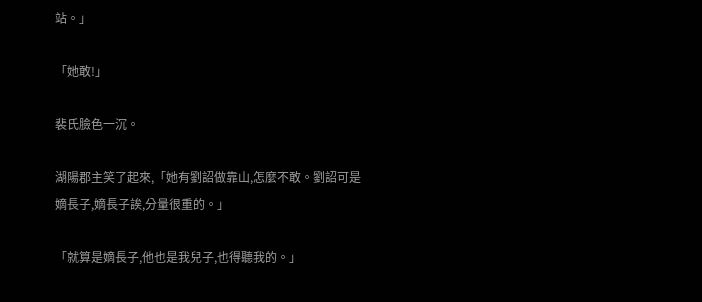站。」

「她敢!」

裴氏臉色一沉。

湖陽郡主笑了起來,「她有劉詔做靠山,怎麼不敢。劉詔可是嫡長子,嫡長子誒,分量很重的。」

「就算是嫡長子,他也是我兒子,也得聽我的。」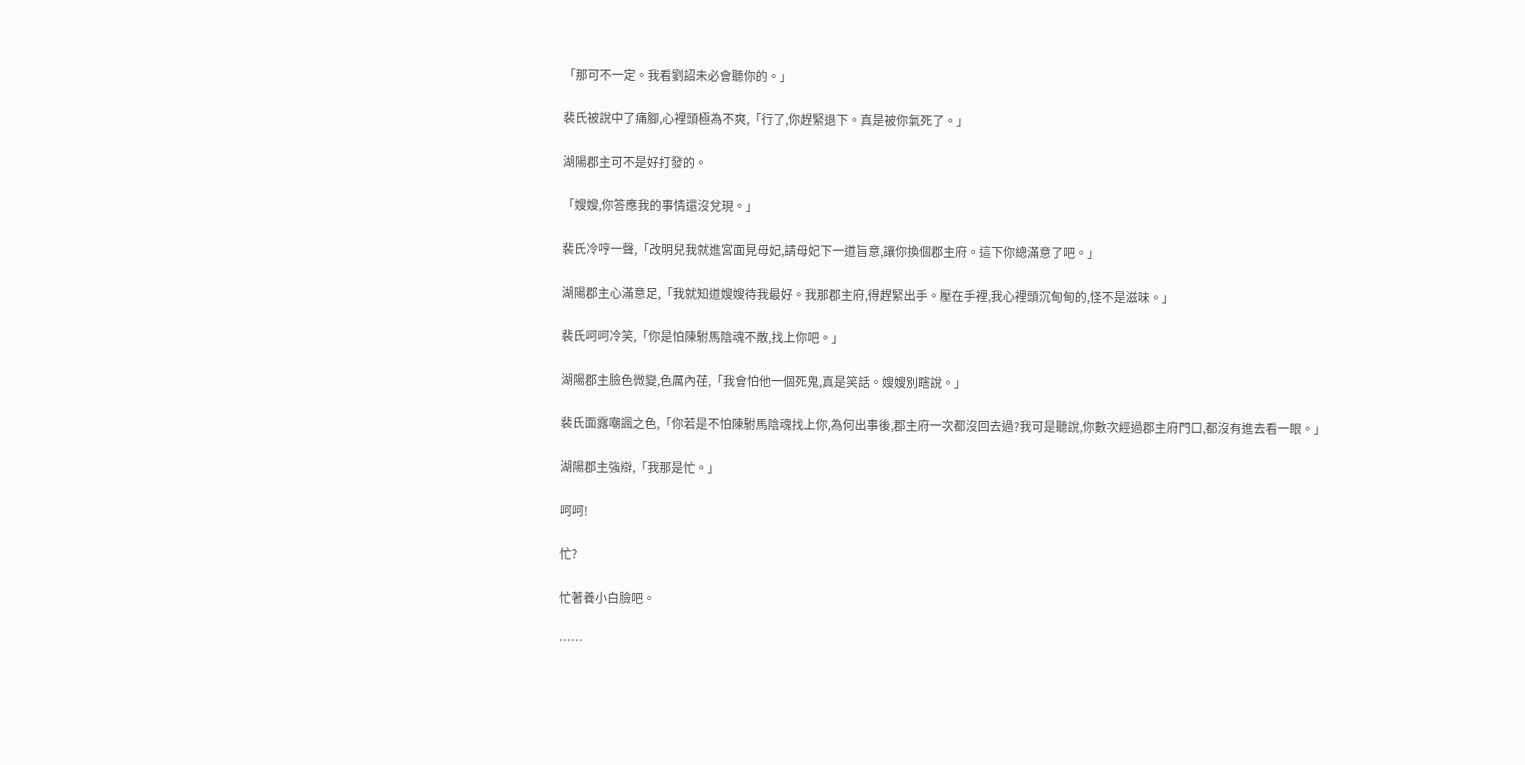「那可不一定。我看劉詔未必會聽你的。」

裴氏被說中了痛腳,心裡頭極為不爽,「行了,你趕緊退下。真是被你氣死了。」

湖陽郡主可不是好打發的。

「嫂嫂,你答應我的事情還沒兌現。」

裴氏冷哼一聲,「改明兒我就進宮面見母妃,請母妃下一道旨意,讓你換個郡主府。這下你總滿意了吧。」

湖陽郡主心滿意足,「我就知道嫂嫂待我最好。我那郡主府,得趕緊出手。壓在手裡,我心裡頭沉甸甸的,怪不是滋味。」

裴氏呵呵冷笑,「你是怕陳駙馬陰魂不散,找上你吧。」

湖陽郡主臉色微變,色厲內荏,「我會怕他一個死鬼,真是笑話。嫂嫂別瞎說。」

裴氏面露嘲諷之色,「你若是不怕陳駙馬陰魂找上你,為何出事後,郡主府一次都沒回去過?我可是聽說,你數次經過郡主府門口,都沒有進去看一眼。」

湖陽郡主強辯,「我那是忙。」

呵呵!

忙?

忙著養小白臉吧。

……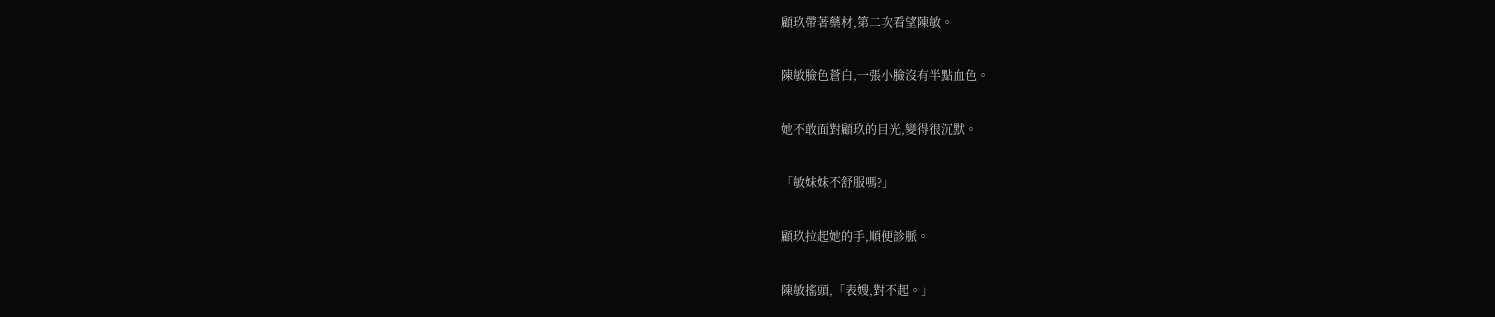顧玖帶著藥材,第二次看望陳敏。

陳敏臉色蒼白,一張小臉沒有半點血色。

她不敢面對顧玖的目光,變得很沉默。

「敏妹妹不舒服嗎?」

顧玖拉起她的手,順便診脈。

陳敏搖頭,「表嫂,對不起。」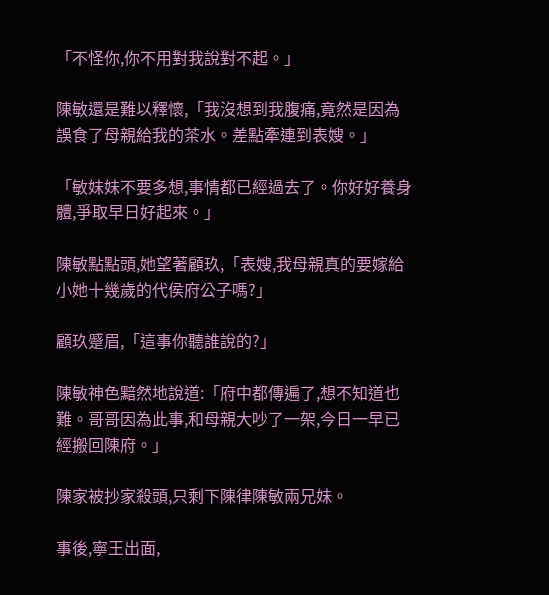「不怪你,你不用對我說對不起。」

陳敏還是難以釋懷,「我沒想到我腹痛,竟然是因為誤食了母親給我的茶水。差點牽連到表嫂。」

「敏妹妹不要多想,事情都已經過去了。你好好養身體,爭取早日好起來。」

陳敏點點頭,她望著顧玖,「表嫂,我母親真的要嫁給小她十幾歲的代侯府公子嗎?」

顧玖蹙眉,「這事你聽誰說的?」

陳敏神色黯然地說道:「府中都傳遍了,想不知道也難。哥哥因為此事,和母親大吵了一架,今日一早已經搬回陳府。」

陳家被抄家殺頭,只剩下陳律陳敏兩兄妹。

事後,寧王出面,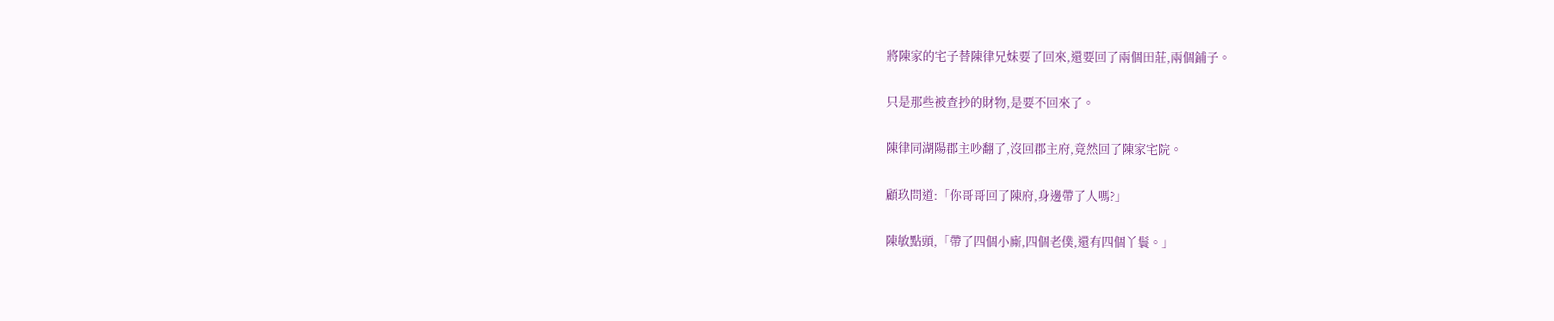將陳家的宅子替陳律兄妹要了回來,還要回了兩個田莊,兩個鋪子。

只是那些被查抄的財物,是要不回來了。

陳律同湖陽郡主吵翻了,沒回郡主府,竟然回了陳家宅院。

顧玖問道:「你哥哥回了陳府,身邊帶了人嗎?」

陳敏點頭,「帶了四個小廝,四個老僕,還有四個丫鬟。」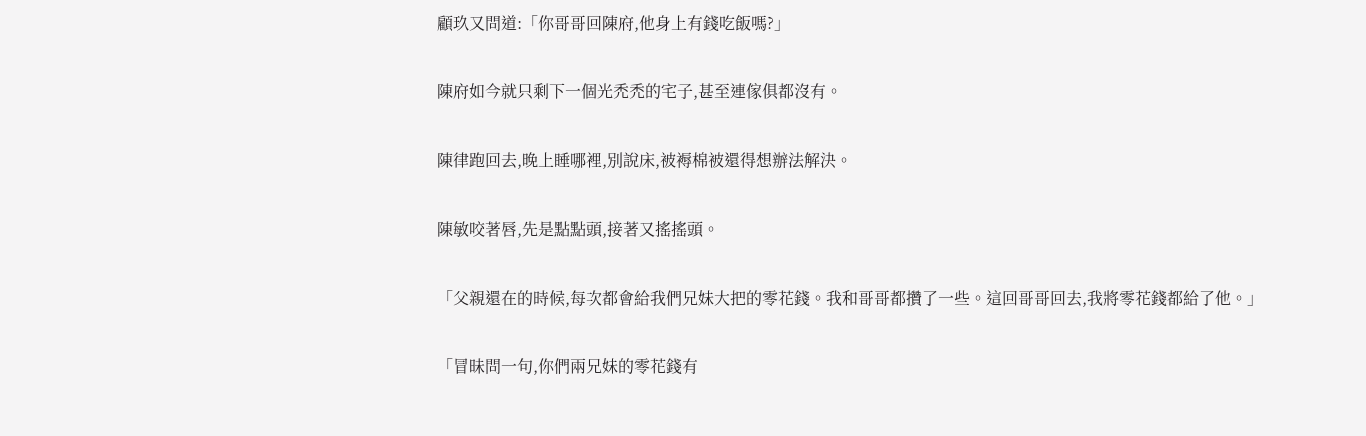顧玖又問道:「你哥哥回陳府,他身上有錢吃飯嗎?」

陳府如今就只剩下一個光禿禿的宅子,甚至連傢俱都沒有。

陳律跑回去,晚上睡哪裡,別說床,被褥棉被還得想辦法解決。

陳敏咬著唇,先是點點頭,接著又搖搖頭。

「父親還在的時候,每次都會給我們兄妹大把的零花錢。我和哥哥都攢了一些。這回哥哥回去,我將零花錢都給了他。」

「冒昧問一句,你們兩兄妹的零花錢有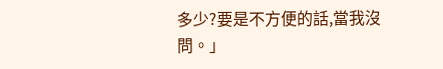多少?要是不方便的話,當我沒問。」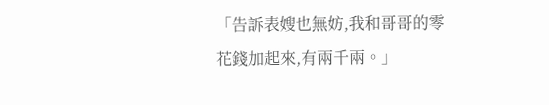「告訴表嫂也無妨,我和哥哥的零花錢加起來,有兩千兩。」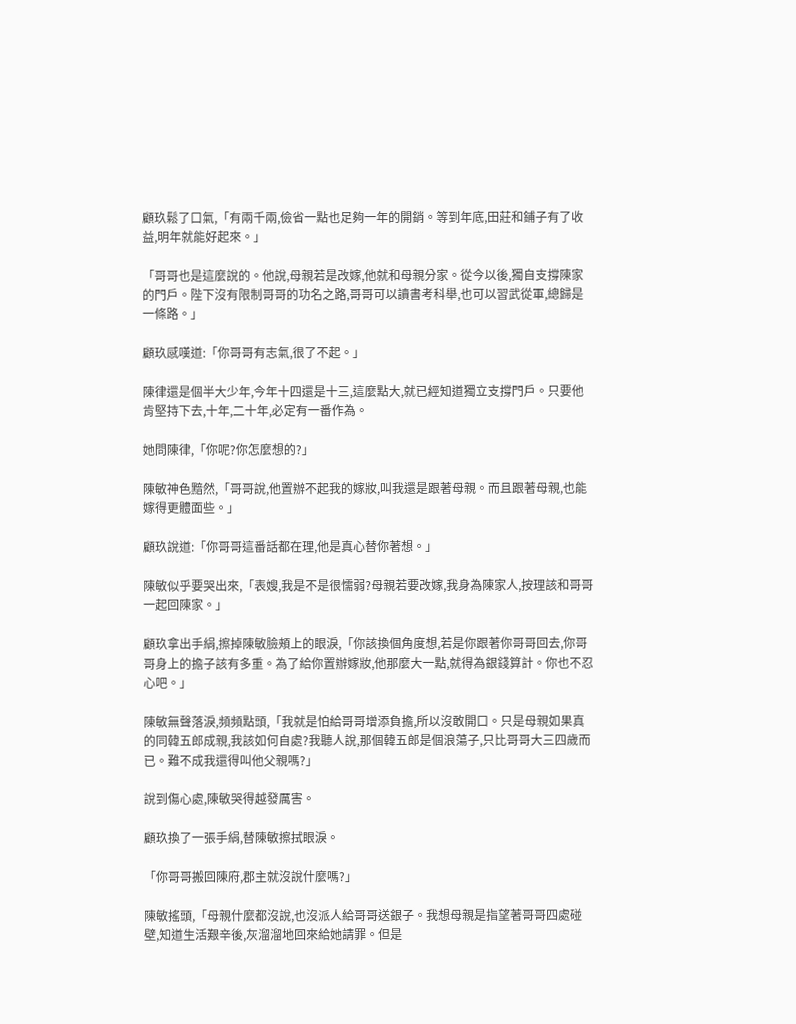顧玖鬆了口氣,「有兩千兩,儉省一點也足夠一年的開銷。等到年底,田莊和鋪子有了收益,明年就能好起來。」

「哥哥也是這麼說的。他說,母親若是改嫁,他就和母親分家。從今以後,獨自支撐陳家的門戶。陛下沒有限制哥哥的功名之路,哥哥可以讀書考科舉,也可以習武從軍,總歸是一條路。」

顧玖感嘆道:「你哥哥有志氣,很了不起。」

陳律還是個半大少年,今年十四還是十三,這麼點大,就已經知道獨立支撐門戶。只要他肯堅持下去,十年,二十年,必定有一番作為。

她問陳律,「你呢?你怎麼想的?」

陳敏神色黯然,「哥哥說,他置辦不起我的嫁妝,叫我還是跟著母親。而且跟著母親,也能嫁得更體面些。」

顧玖說道:「你哥哥這番話都在理,他是真心替你著想。」

陳敏似乎要哭出來,「表嫂,我是不是很懦弱?母親若要改嫁,我身為陳家人,按理該和哥哥一起回陳家。」

顧玖拿出手絹,擦掉陳敏臉頰上的眼淚,「你該換個角度想,若是你跟著你哥哥回去,你哥哥身上的擔子該有多重。為了給你置辦嫁妝,他那麼大一點,就得為銀錢算計。你也不忍心吧。」

陳敏無聲落淚,頻頻點頭,「我就是怕給哥哥增添負擔,所以沒敢開口。只是母親如果真的同韓五郎成親,我該如何自處?我聽人說,那個韓五郎是個浪蕩子,只比哥哥大三四歲而已。難不成我還得叫他父親嗎?」

說到傷心處,陳敏哭得越發厲害。

顧玖換了一張手絹,替陳敏擦拭眼淚。

「你哥哥搬回陳府,郡主就沒說什麼嗎?」

陳敏搖頭,「母親什麼都沒說,也沒派人給哥哥送銀子。我想母親是指望著哥哥四處碰壁,知道生活艱辛後,灰溜溜地回來給她請罪。但是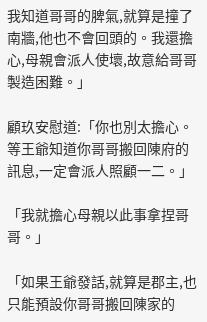我知道哥哥的脾氣,就算是撞了南牆,他也不會回頭的。我還擔心,母親會派人使壞,故意給哥哥製造困難。」

顧玖安慰道:「你也別太擔心。等王爺知道你哥哥搬回陳府的訊息,一定會派人照顧一二。」

「我就擔心母親以此事拿捏哥哥。」

「如果王爺發話,就算是郡主,也只能預設你哥哥搬回陳家的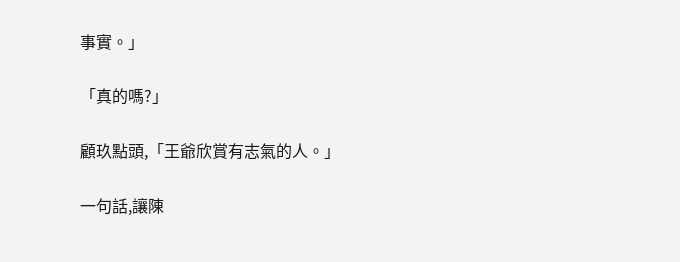事實。」

「真的嗎?」

顧玖點頭,「王爺欣賞有志氣的人。」

一句話,讓陳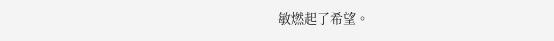敏燃起了希望。